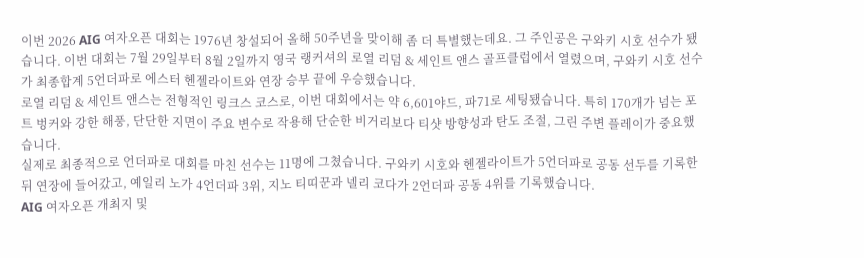이번 2026 AIG 여자오픈 대회는 1976년 창설되어 올해 50주년을 맞이해 좀 더 특별했는데요. 그 주인공은 구와키 시호 선수가 됐습니다. 이번 대회는 7월 29일부터 8월 2일까지 영국 랭커셔의 로열 리덤 & 세인트 앤스 골프클럽에서 열렸으며, 구와키 시호 선수가 최종합계 5언더파로 에스터 헨젤라이트와 연장 승부 끝에 우승했습니다.
로열 리덤 & 세인트 앤스는 전형적인 링크스 코스로, 이번 대회에서는 약 6,601야드, 파71로 세팅됐습니다. 특히 170개가 넘는 포트 벙커와 강한 해풍, 단단한 지면이 주요 변수로 작용해 단순한 비거리보다 티샷 방향성과 탄도 조절, 그린 주변 플레이가 중요했습니다.
실제로 최종적으로 언더파로 대회를 마친 선수는 11명에 그쳤습니다. 구와키 시호와 헨젤라이트가 5언더파로 공동 선두를 기록한 뒤 연장에 들어갔고, 예일리 노가 4언더파 3위, 지노 티띠꾼과 넬리 코다가 2언더파 공동 4위를 기록했습니다.
AIG 여자오픈 개최지 및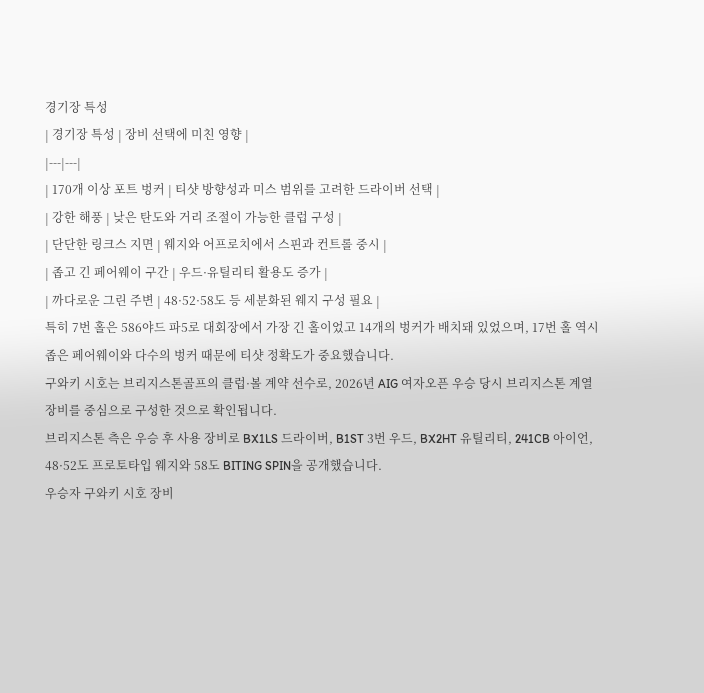경기장 특성
| 경기장 특성 | 장비 선택에 미친 영향 |
|---|---|
| 170개 이상 포트 벙커 | 티샷 방향성과 미스 범위를 고려한 드라이버 선택 |
| 강한 해풍 | 낮은 탄도와 거리 조절이 가능한 클럽 구성 |
| 단단한 링크스 지면 | 웨지와 어프로치에서 스핀과 컨트롤 중시 |
| 좁고 긴 페어웨이 구간 | 우드·유틸리티 활용도 증가 |
| 까다로운 그린 주변 | 48·52·58도 등 세분화된 웨지 구성 필요 |
특히 7번 홀은 586야드 파5로 대회장에서 가장 긴 홀이었고 14개의 벙커가 배치돼 있었으며, 17번 홀 역시 좁은 페어웨이와 다수의 벙커 때문에 티샷 정확도가 중요했습니다.
구와키 시호는 브리지스톤골프의 클럽·볼 계약 선수로, 2026년 AIG 여자오픈 우승 당시 브리지스톤 계열 장비를 중심으로 구성한 것으로 확인됩니다.
브리지스톤 측은 우승 후 사용 장비로 BX1LS 드라이버, B1ST 3번 우드, BX2HT 유틸리티, 241CB 아이언, 48·52도 프로토타입 웨지와 58도 BITING SPIN을 공개했습니다.
우승자 구와키 시호 장비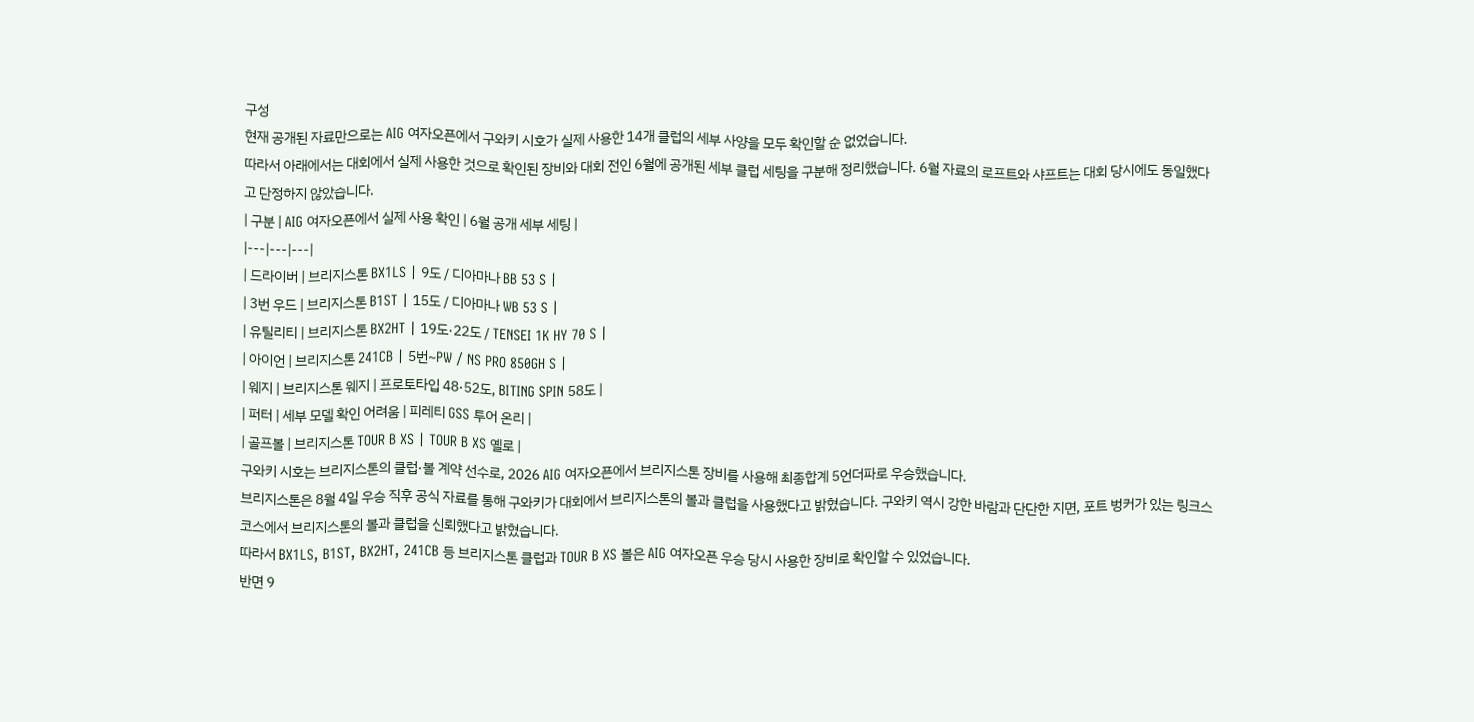구성
현재 공개된 자료만으로는 AIG 여자오픈에서 구와키 시호가 실제 사용한 14개 클럽의 세부 사양을 모두 확인할 순 없었습니다.
따라서 아래에서는 대회에서 실제 사용한 것으로 확인된 장비와 대회 전인 6월에 공개된 세부 클럽 세팅을 구분해 정리했습니다. 6월 자료의 로프트와 샤프트는 대회 당시에도 동일했다고 단정하지 않았습니다.
| 구분 | AIG 여자오픈에서 실제 사용 확인 | 6월 공개 세부 세팅 |
|---|---|---|
| 드라이버 | 브리지스톤 BX1LS | 9도 / 디아마나 BB 53 S |
| 3번 우드 | 브리지스톤 B1ST | 15도 / 디아마나 WB 53 S |
| 유틸리티 | 브리지스톤 BX2HT | 19도·22도 / TENSEI 1K HY 70 S |
| 아이언 | 브리지스톤 241CB | 5번~PW / NS PRO 850GH S |
| 웨지 | 브리지스톤 웨지 | 프로토타입 48·52도, BITING SPIN 58도 |
| 퍼터 | 세부 모델 확인 어려움 | 피레티 GSS 투어 온리 |
| 골프볼 | 브리지스톤 TOUR B XS | TOUR B XS 옐로 |
구와키 시호는 브리지스톤의 클럽·볼 계약 선수로, 2026 AIG 여자오픈에서 브리지스톤 장비를 사용해 최종합계 5언더파로 우승했습니다.
브리지스톤은 8월 4일 우승 직후 공식 자료를 통해 구와키가 대회에서 브리지스톤의 볼과 클럽을 사용했다고 밝혔습니다. 구와키 역시 강한 바람과 단단한 지면, 포트 벙커가 있는 링크스 코스에서 브리지스톤의 볼과 클럽을 신뢰했다고 밝혔습니다.
따라서 BX1LS, B1ST, BX2HT, 241CB 등 브리지스톤 클럽과 TOUR B XS 볼은 AIG 여자오픈 우승 당시 사용한 장비로 확인할 수 있었습니다.
반면 9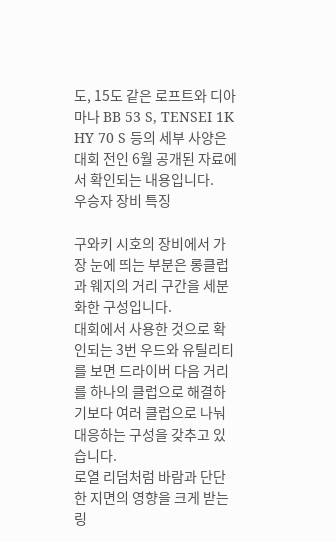도, 15도 같은 로프트와 디아마나 BB 53 S, TENSEI 1K HY 70 S 등의 세부 사양은 대회 전인 6월 공개된 자료에서 확인되는 내용입니다.
우승자 장비 특징

구와키 시호의 장비에서 가장 눈에 띄는 부분은 롱클럽과 웨지의 거리 구간을 세분화한 구성입니다.
대회에서 사용한 것으로 확인되는 3번 우드와 유틸리티를 보면 드라이버 다음 거리를 하나의 클럽으로 해결하기보다 여러 클럽으로 나눠 대응하는 구성을 갖추고 있습니다.
로열 리덤처럼 바람과 단단한 지면의 영향을 크게 받는 링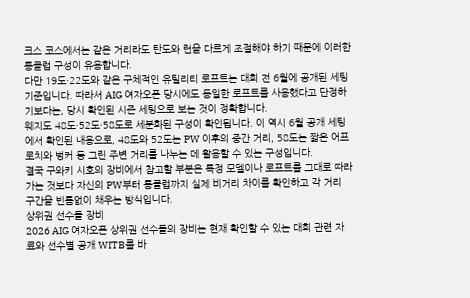크스 코스에서는 같은 거리라도 탄도와 런을 다르게 조절해야 하기 때문에 이러한 롱클럽 구성이 유용합니다.
다만 19도·22도와 같은 구체적인 유틸리티 로프트는 대회 전 6월에 공개된 세팅 기준입니다. 따라서 AIG 여자오픈 당시에도 동일한 로프트를 사용했다고 단정하기보다는, 당시 확인된 시즌 세팅으로 보는 것이 정확합니다.
웨지도 48도·52도·58도로 세분화된 구성이 확인됩니다. 이 역시 6월 공개 세팅에서 확인된 내용으로, 48도와 52도는 PW 이후의 중간 거리, 58도는 짧은 어프로치와 벙커 등 그린 주변 거리를 나누는 데 활용할 수 있는 구성입니다.
결국 구와키 시호의 장비에서 참고할 부분은 특정 모델이나 로프트를 그대로 따라가는 것보다 자신의 PW부터 롱클럽까지 실제 비거리 차이를 확인하고 각 거리 구간을 빈틈없이 채우는 방식입니다.
상위권 선수들 장비
2026 AIG 여자오픈 상위권 선수들의 장비는 현재 확인할 수 있는 대회 관련 자료와 선수별 공개 WITB를 바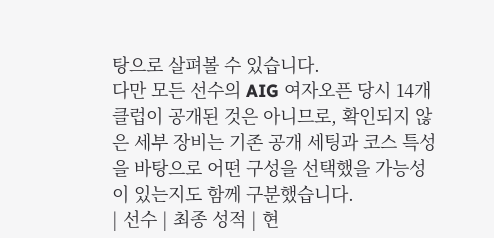탕으로 살펴볼 수 있습니다.
다만 모든 선수의 AIG 여자오픈 당시 14개 클럽이 공개된 것은 아니므로, 확인되지 않은 세부 장비는 기존 공개 세팅과 코스 특성을 바탕으로 어떤 구성을 선택했을 가능성이 있는지도 함께 구분했습니다.
| 선수 | 최종 성적 | 현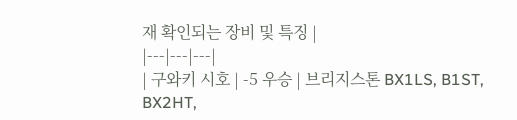재 확인되는 장비 및 특징 |
|---|---|---|
| 구와키 시호 | -5 우승 | 브리지스톤 BX1LS, B1ST, BX2HT,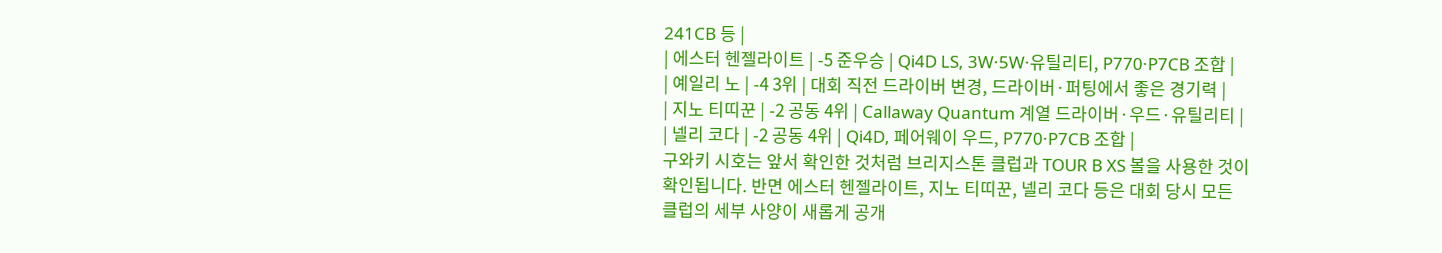241CB 등 |
| 에스터 헨젤라이트 | -5 준우승 | Qi4D LS, 3W·5W·유틸리티, P770·P7CB 조합 |
| 예일리 노 | -4 3위 | 대회 직전 드라이버 변경, 드라이버·퍼팅에서 좋은 경기력 |
| 지노 티띠꾼 | -2 공동 4위 | Callaway Quantum 계열 드라이버·우드·유틸리티 |
| 넬리 코다 | -2 공동 4위 | Qi4D, 페어웨이 우드, P770·P7CB 조합 |
구와키 시호는 앞서 확인한 것처럼 브리지스톤 클럽과 TOUR B XS 볼을 사용한 것이 확인됩니다. 반면 에스터 헨젤라이트, 지노 티띠꾼, 넬리 코다 등은 대회 당시 모든 클럽의 세부 사양이 새롭게 공개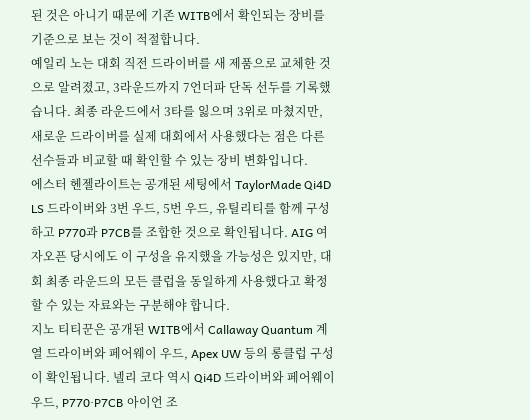된 것은 아니기 때문에 기존 WITB에서 확인되는 장비를 기준으로 보는 것이 적절합니다.
예일리 노는 대회 직전 드라이버를 새 제품으로 교체한 것으로 알려졌고, 3라운드까지 7언더파 단독 선두를 기록했습니다. 최종 라운드에서 3타를 잃으며 3위로 마쳤지만, 새로운 드라이버를 실제 대회에서 사용했다는 점은 다른 선수들과 비교할 때 확인할 수 있는 장비 변화입니다.
에스터 헨젤라이트는 공개된 세팅에서 TaylorMade Qi4D LS 드라이버와 3번 우드, 5번 우드, 유틸리티를 함께 구성하고 P770과 P7CB를 조합한 것으로 확인됩니다. AIG 여자오픈 당시에도 이 구성을 유지했을 가능성은 있지만, 대회 최종 라운드의 모든 클럽을 동일하게 사용했다고 확정할 수 있는 자료와는 구분해야 합니다.
지노 티티꾼은 공개된 WITB에서 Callaway Quantum 계열 드라이버와 페어웨이 우드, Apex UW 등의 롱클럽 구성이 확인됩니다. 넬리 코다 역시 Qi4D 드라이버와 페어웨이 우드, P770·P7CB 아이언 조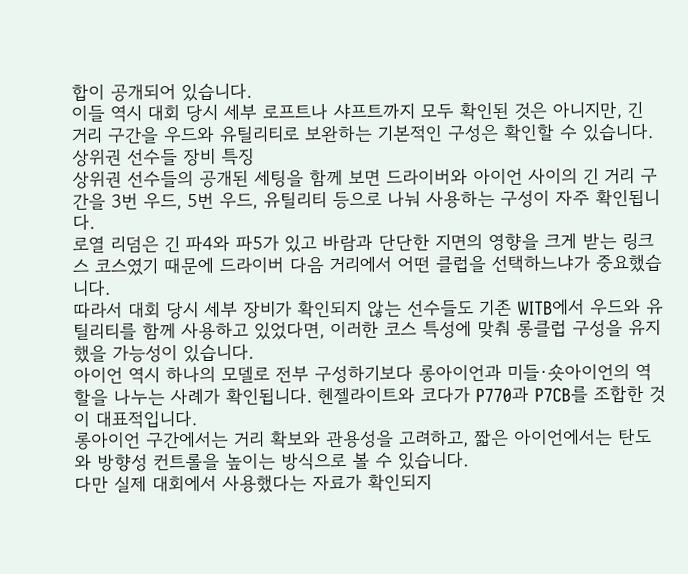합이 공개되어 있습니다.
이들 역시 대회 당시 세부 로프트나 샤프트까지 모두 확인된 것은 아니지만, 긴 거리 구간을 우드와 유틸리티로 보완하는 기본적인 구성은 확인할 수 있습니다.
상위권 선수들 장비 특징
상위권 선수들의 공개된 세팅을 함께 보면 드라이버와 아이언 사이의 긴 거리 구간을 3번 우드, 5번 우드, 유틸리티 등으로 나눠 사용하는 구성이 자주 확인됩니다.
로열 리덤은 긴 파4와 파5가 있고 바람과 단단한 지면의 영향을 크게 받는 링크스 코스였기 때문에 드라이버 다음 거리에서 어떤 클럽을 선택하느냐가 중요했습니다.
따라서 대회 당시 세부 장비가 확인되지 않는 선수들도 기존 WITB에서 우드와 유틸리티를 함께 사용하고 있었다면, 이러한 코스 특성에 맞춰 롱클럽 구성을 유지했을 가능성이 있습니다.
아이언 역시 하나의 모델로 전부 구성하기보다 롱아이언과 미들·숏아이언의 역할을 나누는 사례가 확인됩니다. 헨젤라이트와 코다가 P770과 P7CB를 조합한 것이 대표적입니다.
롱아이언 구간에서는 거리 확보와 관용성을 고려하고, 짧은 아이언에서는 탄도와 방향성 컨트롤을 높이는 방식으로 볼 수 있습니다.
다만 실제 대회에서 사용했다는 자료가 확인되지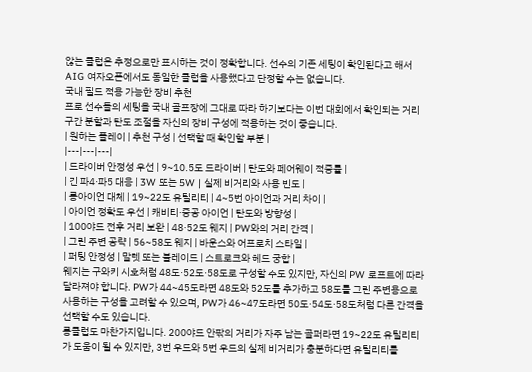않는 클럽은 추정으로만 표시하는 것이 정확합니다. 선수의 기존 세팅이 확인된다고 해서 AIG 여자오픈에서도 동일한 클럽을 사용했다고 단정할 수는 없습니다.
국내 필드 적용 가능한 장비 추천
프로 선수들의 세팅을 국내 골프장에 그대로 따라 하기보다는 이번 대회에서 확인되는 거리 구간 분할과 탄도 조절을 자신의 장비 구성에 적용하는 것이 좋습니다.
| 원하는 플레이 | 추천 구성 | 선택할 때 확인할 부분 |
|---|---|---|
| 드라이버 안정성 우선 | 9~10.5도 드라이버 | 탄도와 페어웨이 적중률 |
| 긴 파4·파5 대응 | 3W 또는 5W | 실제 비거리와 사용 빈도 |
| 롱아이언 대체 | 19~22도 유틸리티 | 4~5번 아이언과 거리 차이 |
| 아이언 정확도 우선 | 캐비티·중공 아이언 | 탄도와 방향성 |
| 100야드 전후 거리 보완 | 48·52도 웨지 | PW와의 거리 간격 |
| 그린 주변 공략 | 56~58도 웨지 | 바운스와 어프로치 스타일 |
| 퍼팅 안정성 | 말렛 또는 블레이드 | 스트로크와 헤드 궁합 |
웨지는 구와키 시호처럼 48도·52도·58도로 구성할 수도 있지만, 자신의 PW 로프트에 따라 달라져야 합니다. PW가 44~45도라면 48도와 52도를 추가하고 58도를 그린 주변용으로 사용하는 구성을 고려할 수 있으며, PW가 46~47도라면 50도·54도·58도처럼 다른 간격을 선택할 수도 있습니다.
롱클럽도 마찬가지입니다. 200야드 안팎의 거리가 자주 남는 골퍼라면 19~22도 유틸리티가 도움이 될 수 있지만, 3번 우드와 5번 우드의 실제 비거리가 충분하다면 유틸리티를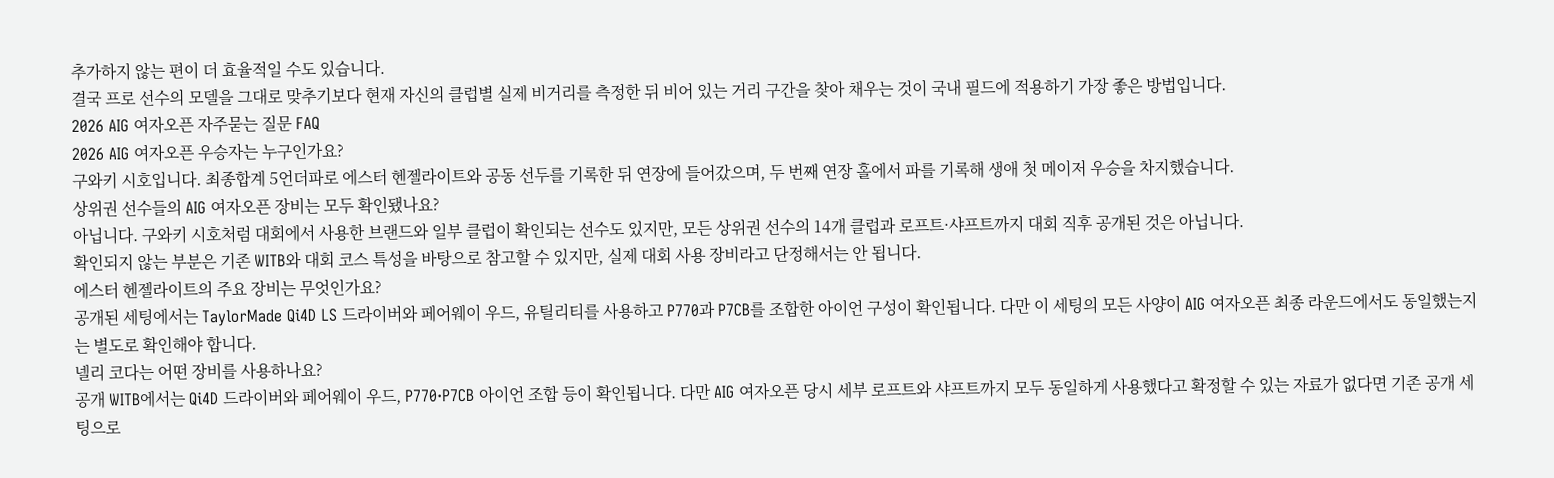추가하지 않는 편이 더 효율적일 수도 있습니다.
결국 프로 선수의 모델을 그대로 맞추기보다 현재 자신의 클럽별 실제 비거리를 측정한 뒤 비어 있는 거리 구간을 찾아 채우는 것이 국내 필드에 적용하기 가장 좋은 방법입니다.
2026 AIG 여자오픈 자주묻는 질문 FAQ
2026 AIG 여자오픈 우승자는 누구인가요?
구와키 시호입니다. 최종합계 5언더파로 에스터 헨젤라이트와 공동 선두를 기록한 뒤 연장에 들어갔으며, 두 번째 연장 홀에서 파를 기록해 생애 첫 메이저 우승을 차지했습니다.
상위권 선수들의 AIG 여자오픈 장비는 모두 확인됐나요?
아닙니다. 구와키 시호처럼 대회에서 사용한 브랜드와 일부 클럽이 확인되는 선수도 있지만, 모든 상위권 선수의 14개 클럽과 로프트·샤프트까지 대회 직후 공개된 것은 아닙니다.
확인되지 않는 부분은 기존 WITB와 대회 코스 특성을 바탕으로 참고할 수 있지만, 실제 대회 사용 장비라고 단정해서는 안 됩니다.
에스터 헨젤라이트의 주요 장비는 무엇인가요?
공개된 세팅에서는 TaylorMade Qi4D LS 드라이버와 페어웨이 우드, 유틸리티를 사용하고 P770과 P7CB를 조합한 아이언 구성이 확인됩니다. 다만 이 세팅의 모든 사양이 AIG 여자오픈 최종 라운드에서도 동일했는지는 별도로 확인해야 합니다.
넬리 코다는 어떤 장비를 사용하나요?
공개 WITB에서는 Qi4D 드라이버와 페어웨이 우드, P770·P7CB 아이언 조합 등이 확인됩니다. 다만 AIG 여자오픈 당시 세부 로프트와 샤프트까지 모두 동일하게 사용했다고 확정할 수 있는 자료가 없다면 기존 공개 세팅으로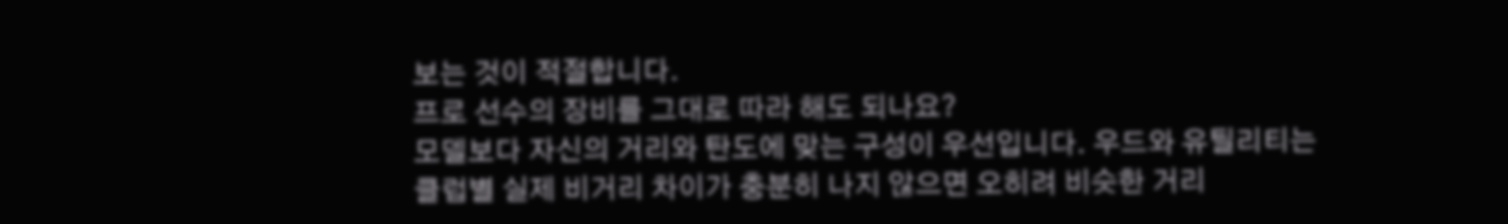보는 것이 적절합니다.
프로 선수의 장비를 그대로 따라 해도 되나요?
모델보다 자신의 거리와 탄도에 맞는 구성이 우선입니다. 우드와 유틸리티는 클럽별 실제 비거리 차이가 충분히 나지 않으면 오히려 비슷한 거리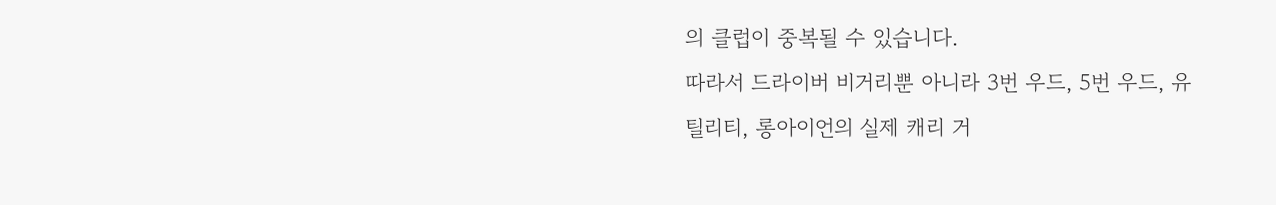의 클럽이 중복될 수 있습니다.
따라서 드라이버 비거리뿐 아니라 3번 우드, 5번 우드, 유틸리티, 롱아이언의 실제 캐리 거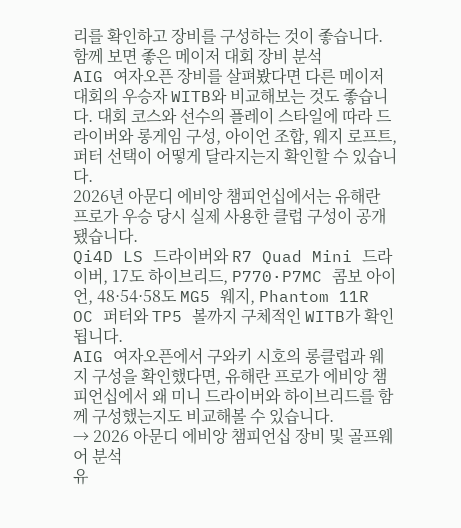리를 확인하고 장비를 구성하는 것이 좋습니다.
함께 보면 좋은 메이저 대회 장비 분석
AIG 여자오픈 장비를 살펴봤다면 다른 메이저 대회의 우승자 WITB와 비교해보는 것도 좋습니다. 대회 코스와 선수의 플레이 스타일에 따라 드라이버와 롱게임 구성, 아이언 조합, 웨지 로프트, 퍼터 선택이 어떻게 달라지는지 확인할 수 있습니다.
2026년 아문디 에비앙 챔피언십에서는 유해란 프로가 우승 당시 실제 사용한 클럽 구성이 공개됐습니다.
Qi4D LS 드라이버와 R7 Quad Mini 드라이버, 17도 하이브리드, P770·P7MC 콤보 아이언, 48·54·58도 MG5 웨지, Phantom 11R OC 퍼터와 TP5 볼까지 구체적인 WITB가 확인됩니다.
AIG 여자오픈에서 구와키 시호의 롱클럽과 웨지 구성을 확인했다면, 유해란 프로가 에비앙 챔피언십에서 왜 미니 드라이버와 하이브리드를 함께 구성했는지도 비교해볼 수 있습니다.
→ 2026 아문디 에비앙 챔피언십 장비 및 골프웨어 분석
유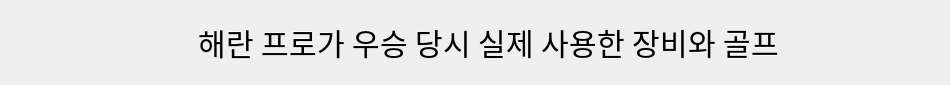해란 프로가 우승 당시 실제 사용한 장비와 골프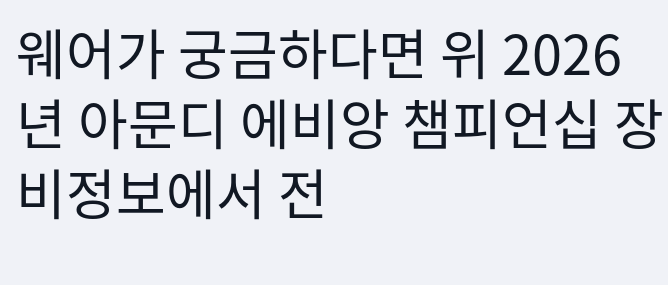웨어가 궁금하다면 위 2026년 아문디 에비앙 챔피언십 장비정보에서 전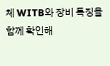체 WITB와 장비 특징을 함께 확인해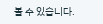볼 수 있습니다.